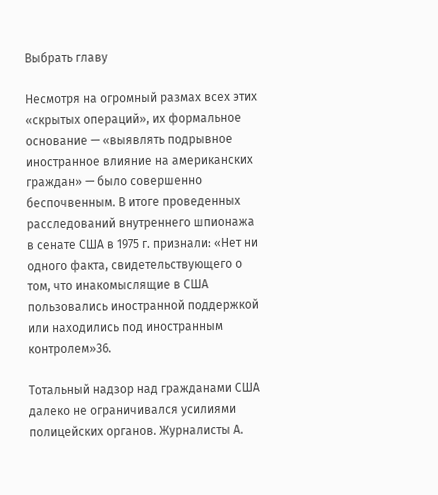Выбрать главу

Несмотря на огромный размах всех этих «скрытых операций», их формальное основание — «выявлять подрывное иностранное влияние на американских граждан» — было совершенно беспочвенным. В итоге проведенных расследований внутреннего шпионажа в сенате США в 1975 г. признали: «Нет ни одного факта, свидетельствующего о том, что инакомыслящие в США пользовались иностранной поддержкой или находились под иностранным контролем»36.

Тотальный надзор над гражданами США далеко не ограничивался усилиями полицейских органов. Журналисты А.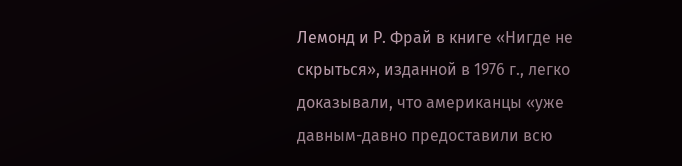Лемонд и Р. Фрай в книге «Нигде не скрыться», изданной в 1976 г., легко доказывали, что американцы «уже давным-давно предоставили всю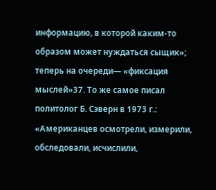информацию, в которой каким-то образом может нуждаться сыщик»; теперь на очереди— «фиксация мыслей»37. То же самое писал политолог Б. Сэверн в 1973 г.: «Американцев осмотрели, измерили, обследовали, исчислили,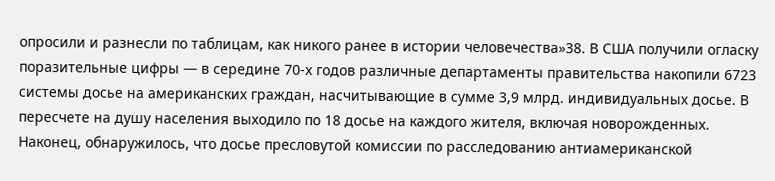опросили и разнесли по таблицам, как никого ранее в истории человечества»38. В США получили огласку поразительные цифры — в середине 70-х годов различные департаменты правительства накопили 6723 системы досье на американских граждан, насчитывающие в сумме 3,9 млрд. индивидуальных досье. В пересчете на душу населения выходило по 18 досье на каждого жителя, включая новорожденных. Наконец, обнаружилось, что досье пресловутой комиссии по расследованию антиамериканской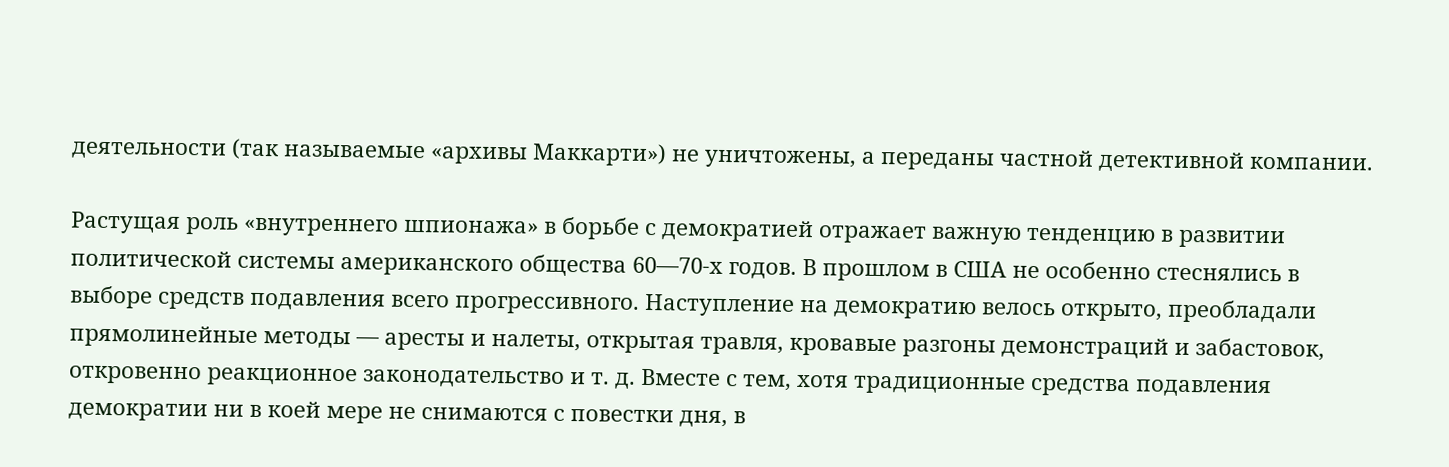деятельности (так называемые «архивы Маккарти») не уничтожены, а переданы частной детективной компании.

Растущая роль «внутреннего шпионажа» в борьбе с демократией отражает важную тенденцию в развитии политической системы американского общества 60—70-х годов. В прошлом в США не особенно стеснялись в выборе средств подавления всего прогрессивного. Наступление на демократию велось открыто, преобладали прямолинейные методы — аресты и налеты, открытая травля, кровавые разгоны демонстраций и забастовок, откровенно реакционное законодательство и т. д. Вместе с тем, хотя традиционные средства подавления демократии ни в коей мере не снимаются с повестки дня, в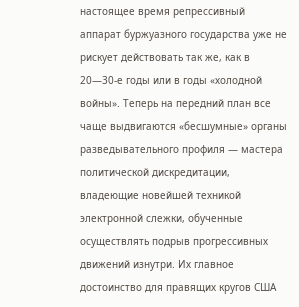настоящее время репрессивный аппарат буржуазного государства уже не рискует действовать так же, как в 20—30-е годы или в годы «холодной войны». Теперь на передний план все чаще выдвигаются «бесшумные» органы разведывательного профиля — мастера политической дискредитации, владеющие новейшей техникой электронной слежки, обученные осуществлять подрыв прогрессивных движений изнутри. Их главное достоинство для правящих кругов США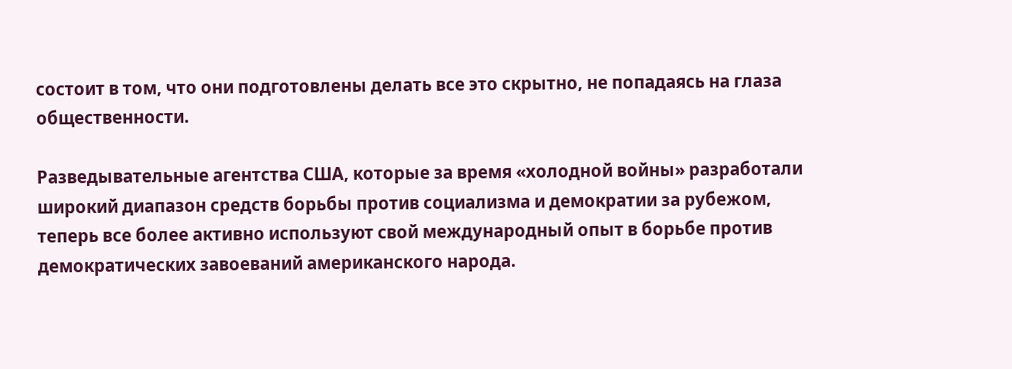состоит в том, что они подготовлены делать все это скрытно, не попадаясь на глаза общественности.

Разведывательные агентства США, которые за время «холодной войны» разработали широкий диапазон средств борьбы против социализма и демократии за рубежом, теперь все более активно используют свой международный опыт в борьбе против демократических завоеваний американского народа.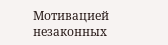Мотивацией незаконных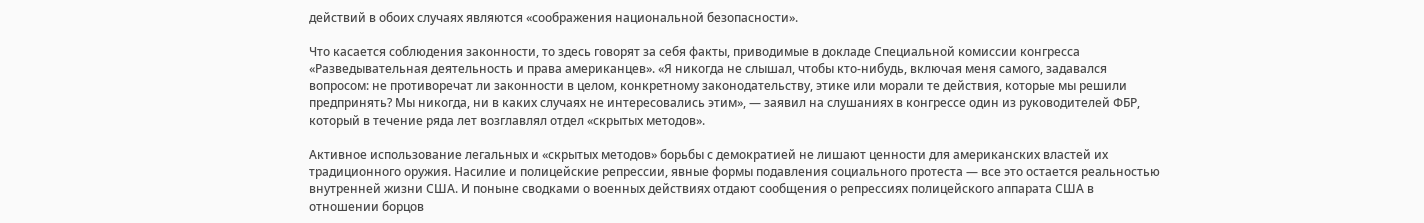действий в обоих случаях являются «соображения национальной безопасности».

Что касается соблюдения законности, то здесь говорят за себя факты, приводимые в докладе Специальной комиссии конгресса «Разведывательная деятельность и права американцев». «Я никогда не слышал, чтобы кто-нибудь, включая меня самого, задавался вопросом: не противоречат ли законности в целом, конкретному законодательству, этике или морали те действия, которые мы решили предпринять? Мы никогда, ни в каких случаях не интересовались этим», — заявил на слушаниях в конгрессе один из руководителей ФБР, который в течение ряда лет возглавлял отдел «скрытых методов».

Активное использование легальных и «скрытых методов» борьбы с демократией не лишают ценности для американских властей их традиционного оружия. Насилие и полицейские репрессии, явные формы подавления социального протеста — все это остается реальностью внутренней жизни США. И поныне сводками о военных действиях отдают сообщения о репрессиях полицейского аппарата США в отношении борцов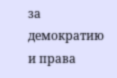за демократию и права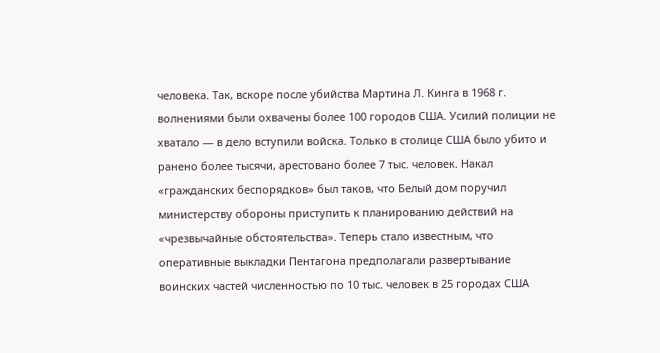человека. Так, вскоре после убийства Мартина Л. Кинга в 1968 г. волнениями были охвачены более 100 городов США. Усилий полиции не хватало — в дело вступили войска. Только в столице США было убито и ранено более тысячи, арестовано более 7 тыс. человек. Накал «гражданских беспорядков» был таков, что Белый дом поручил министерству обороны приступить к планированию действий на «чрезвычайные обстоятельства». Теперь стало известным, что оперативные выкладки Пентагона предполагали развертывание воинских частей численностью по 10 тыс. человек в 25 городах США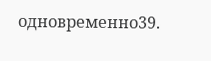одновременно39.